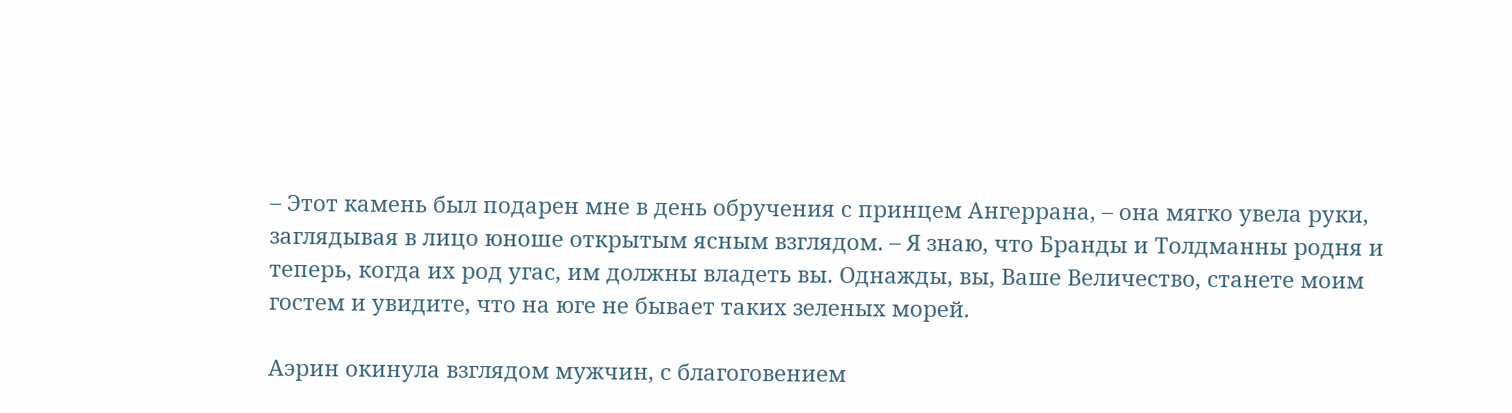– Этот камень был подарен мне в день обручения с принцем Ангеррана, – она мягко увела руки, заглядывая в лицо юноше открытым ясным взглядом. – Я знаю, что Бранды и Толдманны родня и теперь, когда их род угас, им должны владеть вы. Однажды, вы, Ваше Величество, станете моим гостем и увидите, что на юге не бывает таких зеленых морей.

Аэрин окинула взглядом мужчин, с благоговением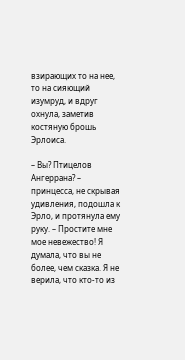взирающих то на нее, то на сияющий изумруд, и вдруг охнула, заметив костяную брошь Эрлоиса.

– Вы? Птицелов Ангеррана? – принцесса, не скрывая удивления, подошла к Эрло, и протянула ему руку. – Простите мне мое невежество! Я думала, что вы не более, чем сказка. Я не верила, что кто-то из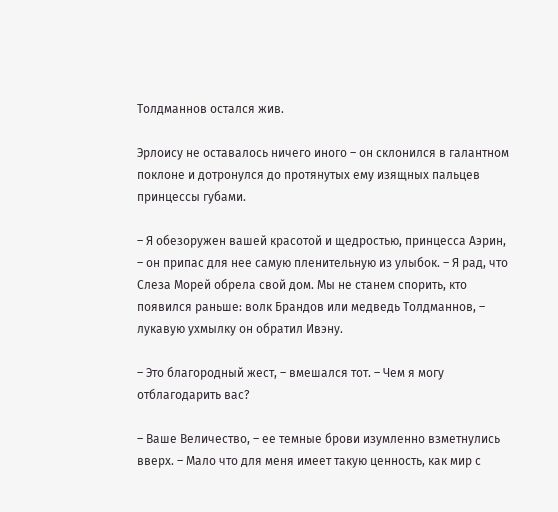Толдманнов остался жив.

Эрлоису не оставалось ничего иного – он склонился в галантном поклоне и дотронулся до протянутых ему изящных пальцев принцессы губами.

– Я обезоружен вашей красотой и щедростью, принцесса Аэрин, – он припас для нее самую пленительную из улыбок. – Я рад, что Слеза Морей обрела свой дом. Мы не станем спорить, кто появился раньше: волк Брандов или медведь Толдманнов, – лукавую ухмылку он обратил Ивэну.

– Это благородный жест, – вмешался тот. – Чем я могу отблагодарить вас?

– Ваше Величество, – ее темные брови изумленно взметнулись вверх. – Мало что для меня имеет такую ценность, как мир с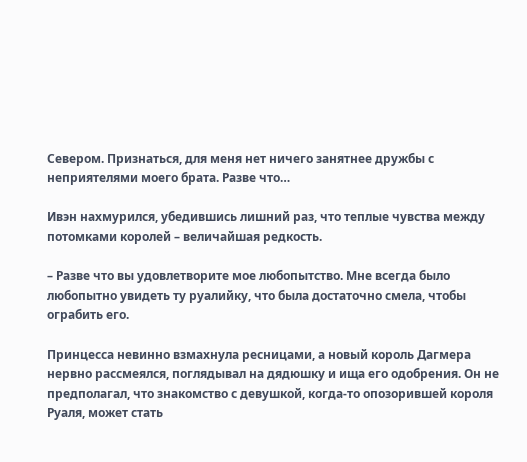Севером. Признаться, для меня нет ничего занятнее дружбы с неприятелями моего брата. Разве что…

Ивэн нахмурился, убедившись лишний раз, что теплые чувства между потомками королей – величайшая редкость.

– Разве что вы удовлетворите мое любопытство. Мне всегда было любопытно увидеть ту руалийку, что была достаточно смела, чтобы ограбить его.

Принцесса невинно взмахнула ресницами, а новый король Дагмера нервно рассмеялся, поглядывал на дядюшку и ища его одобрения. Он не предполагал, что знакомство с девушкой, когда-то опозорившей короля Руаля, может стать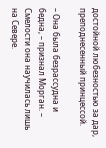достойной любезностью за дар, преподнесенный принцессой.

– Она была безрассудна и бедна, – признал Морган. – Смелости она научилась лишь на Севере.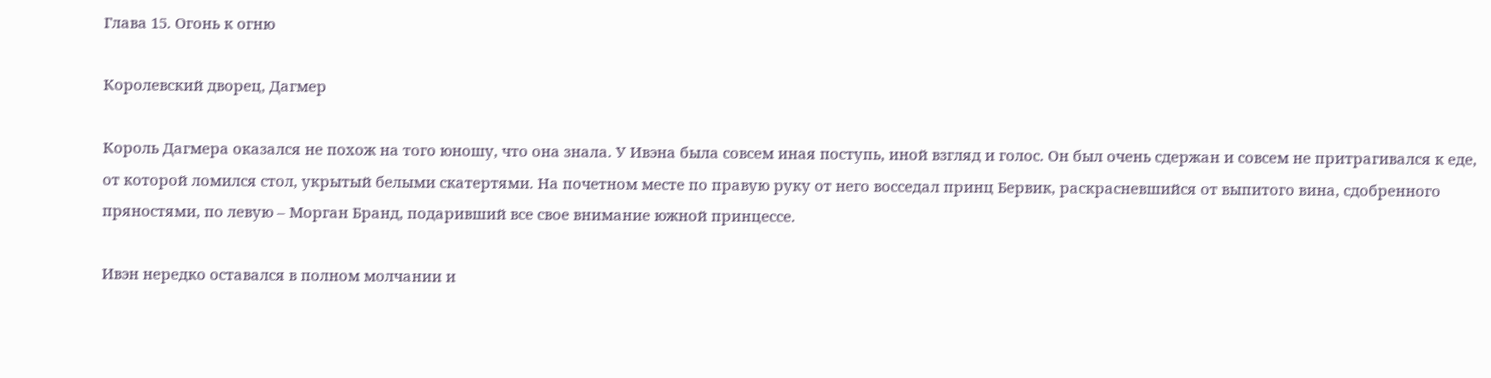Глава 15. Огонь к огню

Королевский дворец, Дагмер

Король Дагмера оказался не похож на того юношу, что она знала. У Ивэна была совсем иная поступь, иной взгляд и голос. Он был очень сдержан и совсем не притрагивался к еде, от которой ломился стол, укрытый белыми скатертями. На почетном месте по правую руку от него восседал принц Бервик, раскрасневшийся от выпитого вина, сдобренного пряностями, по левую – Морган Бранд, подаривший все свое внимание южной принцессе.

Ивэн нередко оставался в полном молчании и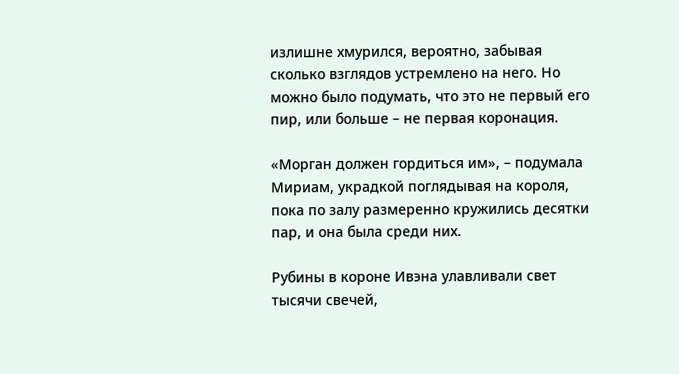излишне хмурился, вероятно, забывая сколько взглядов устремлено на него. Но можно было подумать, что это не первый его пир, или больше – не первая коронация.

«Морган должен гордиться им», – подумала Мириам, украдкой поглядывая на короля, пока по залу размеренно кружились десятки пар, и она была среди них.

Рубины в короне Ивэна улавливали свет тысячи свечей,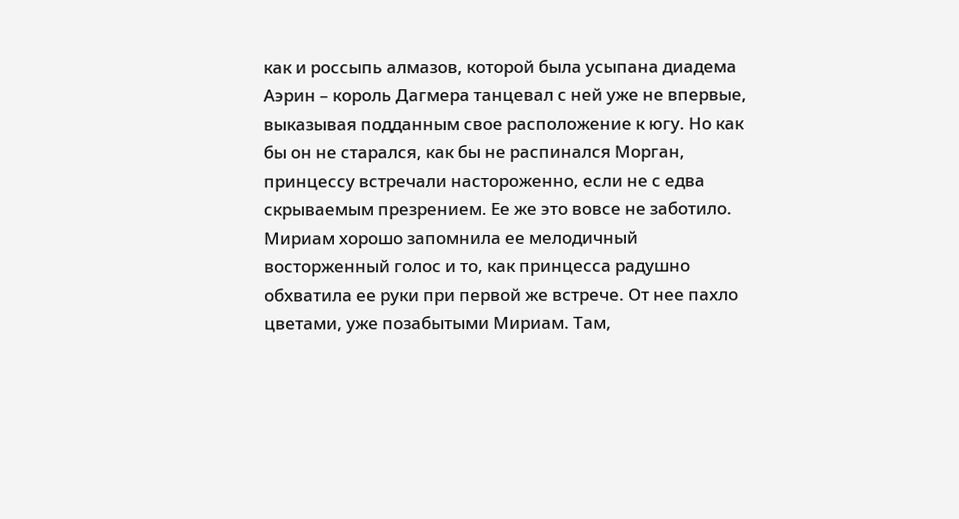как и россыпь алмазов, которой была усыпана диадема Аэрин – король Дагмера танцевал с ней уже не впервые, выказывая подданным свое расположение к югу. Но как бы он не старался, как бы не распинался Морган, принцессу встречали настороженно, если не с едва скрываемым презрением. Ее же это вовсе не заботило. Мириам хорошо запомнила ее мелодичный восторженный голос и то, как принцесса радушно обхватила ее руки при первой же встрече. От нее пахло цветами, уже позабытыми Мириам. Там,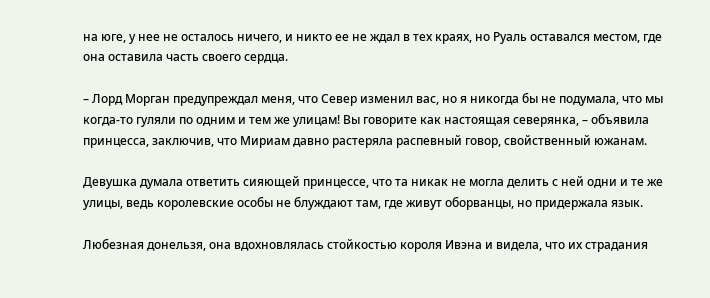на юге, у нее не осталось ничего, и никто ее не ждал в тех краях, но Руаль оставался местом, где она оставила часть своего сердца.

– Лорд Морган предупреждал меня, что Север изменил вас, но я никогда бы не подумала, что мы когда-то гуляли по одним и тем же улицам! Вы говорите как настоящая северянка, – объявила принцесса, заключив, что Мириам давно растеряла распевный говор, свойственный южанам.

Девушка думала ответить сияющей принцессе, что та никак не могла делить с ней одни и те же улицы, ведь королевские особы не блуждают там, где живут оборванцы, но придержала язык.

Любезная донельзя, она вдохновлялась стойкостью короля Ивэна и видела, что их страдания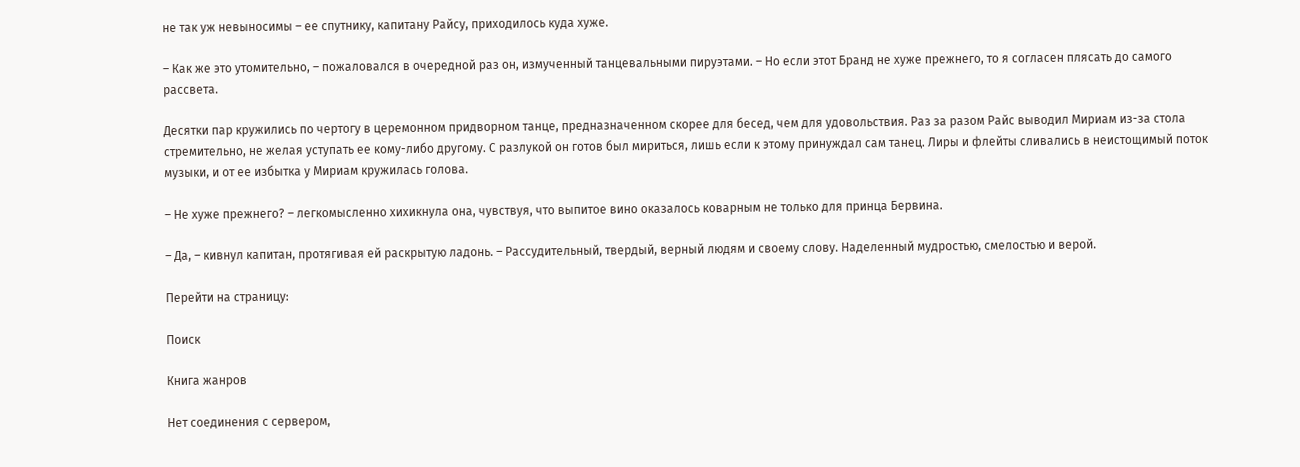не так уж невыносимы – ее спутнику, капитану Райсу, приходилось куда хуже.

– Как же это утомительно, – пожаловался в очередной раз он, измученный танцевальными пируэтами. – Но если этот Бранд не хуже прежнего, то я согласен плясать до самого рассвета.

Десятки пар кружились по чертогу в церемонном придворном танце, предназначенном скорее для бесед, чем для удовольствия. Раз за разом Райс выводил Мириам из-за стола стремительно, не желая уступать ее кому-либо другому. С разлукой он готов был мириться, лишь если к этому принуждал сам танец. Лиры и флейты сливались в неистощимый поток музыки, и от ее избытка у Мириам кружилась голова.

– Не хуже прежнего? – легкомысленно хихикнула она, чувствуя, что выпитое вино оказалось коварным не только для принца Бервина.

– Да, – кивнул капитан, протягивая ей раскрытую ладонь. – Рассудительный, твердый, верный людям и своему слову. Наделенный мудростью, смелостью и верой.

Перейти на страницу:

Поиск

Книга жанров

Нет соединения с сервером,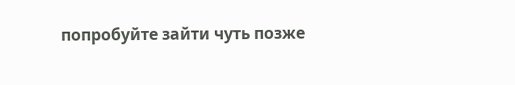попробуйте зайти чуть позже